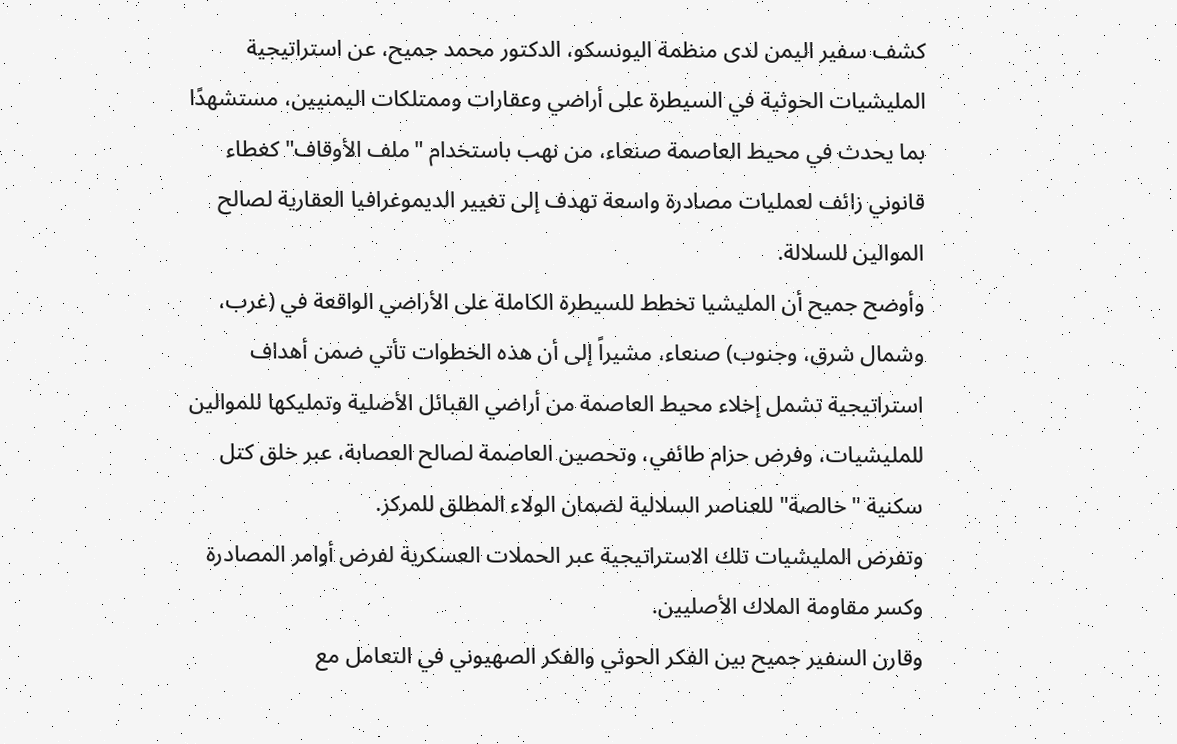كشف سفير اليمن لدى منظمة اليونسكو، الدكتور محمد جميح، عن استراتيجية المليشيات الحوثية في السيطرة على أراضي وعقارات وممتلكات اليمنيين، مستشهدًا بما يحدث في محيط العاصمة صنعاء، من نهب باستخدام "ملف الأوقاف" كغطاء قانوني زائف لعمليات مصادرة واسعة تهدف إلى تغيير الديموغرافيا العقارية لصالح الموالين للسلالة.
وأوضح جميح أن المليشيا تخطط للسيطرة الكاملة على الأراضي الواقعة في (غرب، وشمال شرق، وجنوب) صنعاء، مشيراً إلى أن هذه الخطوات تأتي ضمن أهداف استراتيجية تشمل إخلاء محيط العاصمة من أراضي القبائل الأصلية وتمليكها للموالين للمليشيات، وفرض حزام طائفي، وتحصين العاصمة لصالح العصابة، عبر خلق كتل سكنية "خالصة" للعناصر السلالية لضمان الولاء المطلق للمركز.
وتفرض المليشيات تلك الاستراتيجية عبر الحملات العسكرية لفرض أوامر المصادرة وكسر مقاومة الملاك الأصليين.
وقارن السفير جميح بين الفكر الحوثي والفكر الصهيوني في التعامل مع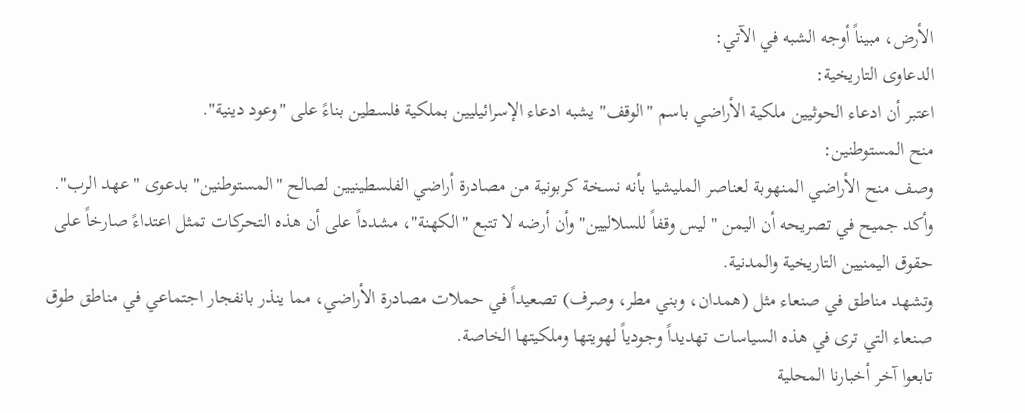الأرض، مبيناً أوجه الشبه في الآتي:
الدعاوى التاريخية:
اعتبر أن ادعاء الحوثيين ملكية الأراضي باسم "الوقف" يشبه ادعاء الإسرائيليين بملكية فلسطين بناءً على "وعود دينية".
منح المستوطنين:
وصف منح الأراضي المنهوبة لعناصر المليشيا بأنه نسخة كربونية من مصادرة أراضي الفلسطينيين لصالح "المستوطنين" بدعوى "عهد الرب".
وأكد جميح في تصريحه أن اليمن "ليس وقفاً للسلاليين" وأن أرضه لا تتبع "الكهنة"، مشدداً على أن هذه التحركات تمثل اعتداءً صارخاً على حقوق اليمنيين التاريخية والمدنية.
وتشهد مناطق في صنعاء مثل (همدان، وبني مطر، وصرف) تصعيداً في حملات مصادرة الأراضي، مما ينذر بانفجار اجتماعي في مناطق طوق صنعاء التي ترى في هذه السياسات تهديداً وجودياً لهويتها وملكيتها الخاصة.
تابعوا آخر أخبارنا المحلية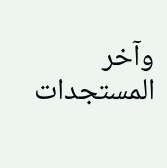وآخر المستجدات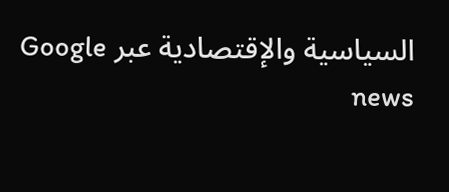السياسية والإقتصادية عبر Google news